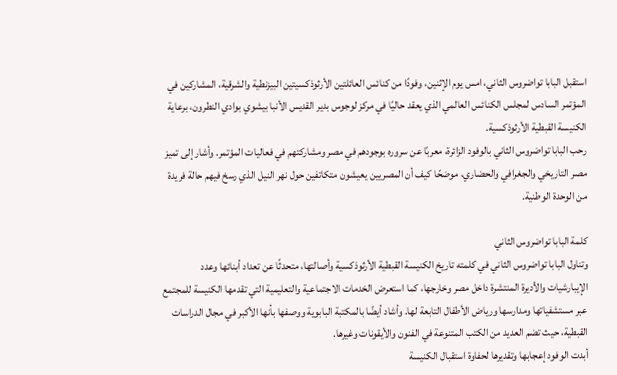استقبل البابا تواضروس الثاني، امس يوم الإثنين، وفودًا من كنائس العائلتين الأرثوذكسيتين البيزنطية والشرقية، المشاركين في المؤتمر السادس لمجلس الكنائس العالمي الذي يعقد حاليًا في مركز لوجوس بدير القديس الأنبا بيشوي بوادي النطرون، برعاية الكنيسة القبطية الأرثوذكسية.
رحب البابا تواضروس الثاني بالوفود الزائرة، معربًا عن سروره بوجودهم في مصر ومشاركتهم في فعاليات المؤتمر. وأشار إلى تميز مصر التاريخي والجغرافي والحضاري، موضحًا كيف أن المصريين يعيشون متكاتفين حول نهر النيل الذي رسخ فيهم حالة فريدة من الوحدة الوطنية.

كلمة البابا تواضروس الثاني
وتناول البابا تواضروس الثاني في كلمته تاريخ الكنيسة القبطية الأرثوذكسية وأصالتها، متحدثًا عن تعداد أبنائها وعدد الإيبارشيات والأديرة المنتشرة داخل مصر وخارجها، كما استعرض الخدمات الاجتماعية والتعليمية التي تقدمها الكنيسة للمجتمع عبر مستشفياتها ومدارسها ورياض الأطفال التابعة لها. وأشاد أيضًا بالمكتبة البابوية ووصفها بأنها الأكبر في مجال الدراسات القبطية، حيث تضم العديد من الكتب المتنوعة في الفنون والأيقونات وغيرها.
أبدت الوفود إعجابها وتقديرها لحفاوة استقبال الكنيسة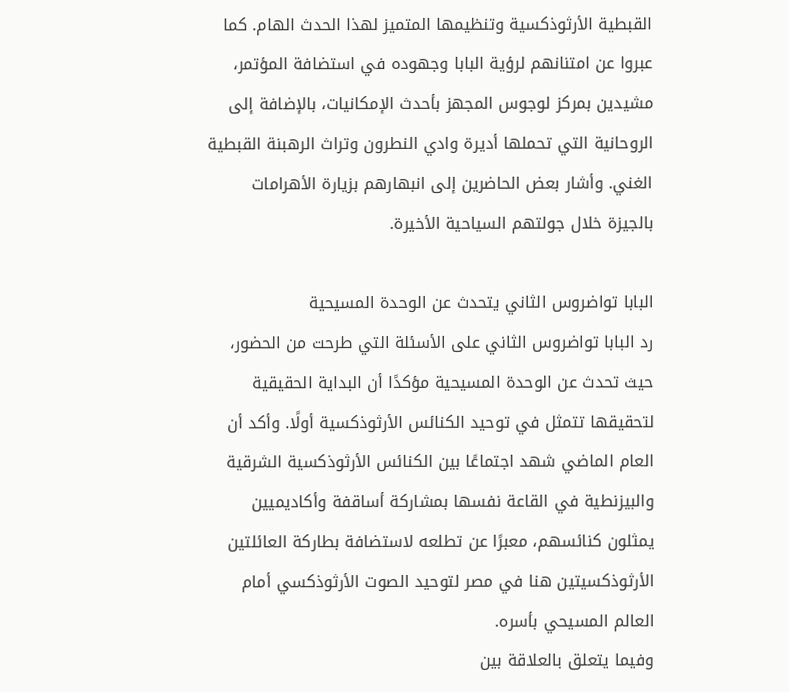القبطية الأرثوذكسية وتنظيمها المتميز لهذا الحدث الهام. كما عبروا عن امتنانهم لرؤية البابا وجهوده في استضافة المؤتمر، مشيدين بمركز لوجوس المجهز بأحدث الإمكانيات، بالإضافة إلى الروحانية التي تحملها أديرة وادي النطرون وتراث الرهبنة القبطية الغني. وأشار بعض الحاضرين إلى انبهارهم بزيارة الأهرامات بالجيزة خلال جولتهم السياحية الأخيرة.

البابا تواضروس الثاني يتحدث عن الوحدة المسيحية
رد البابا تواضروس الثاني على الأسئلة التي طرحت من الحضور، حيث تحدث عن الوحدة المسيحية مؤكدًا أن البداية الحقيقية لتحقيقها تتمثل في توحيد الكنائس الأرثوذكسية أولًا. وأكد أن العام الماضي شهد اجتماعًا بين الكنائس الأرثوذكسية الشرقية والبيزنطية في القاعة نفسها بمشاركة أساقفة وأكاديميين يمثلون كنائسهم، معبرًا عن تطلعه لاستضافة بطاركة العائلتين الأرثوذكسيتين هنا في مصر لتوحيد الصوت الأرثوذكسي أمام العالم المسيحي بأسره.
وفيما يتعلق بالعلاقة بين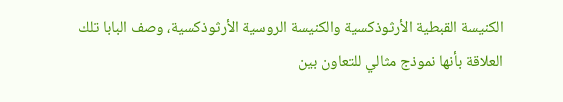الكنيسة القبطية الأرثوذكسية والكنيسة الروسية الأرثوذكسية، وصف البابا تلك العلاقة بأنها نموذج مثالي للتعاون بين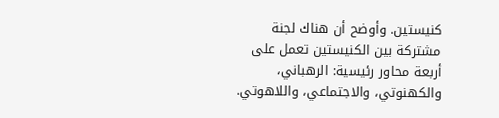كنيستين. وأوضح أن هناك لجنة مشتركة بين الكنيستين تعمل على أربعة محاور رئيسية: الرهباني، والكهنوتي، والاجتماعي، واللاهوتي.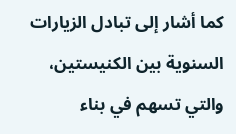كما أشار إلى تبادل الزيارات السنوية بين الكنيستين، والتي تسهم في بناء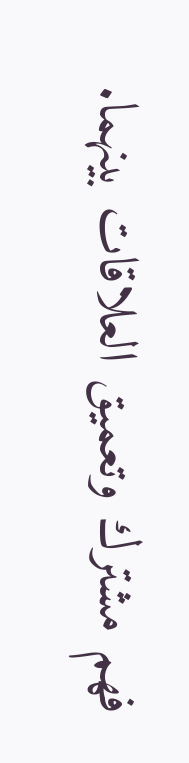فهم مشترك وتعميق العلاقات بينهما.